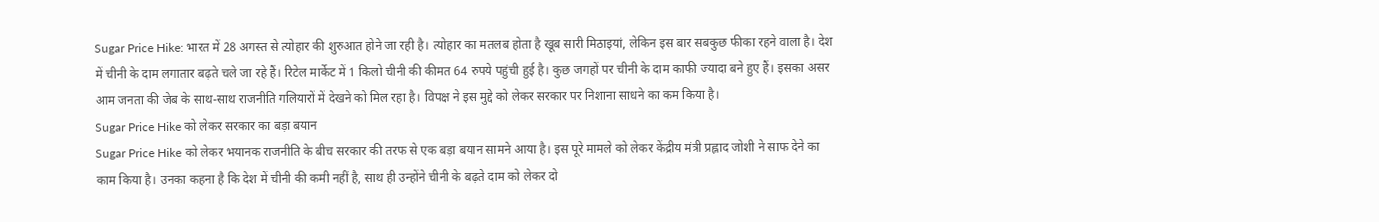Sugar Price Hike: भारत में 28 अगस्त से त्योहार की शुरुआत होने जा रही है। त्योहार का मतलब होता है खूब सारी मिठाइयां, लेकिन इस बार सबकुछ फीका रहने वाला है। देश में चीनी के दाम लगातार बढ़ते चले जा रहे हैं। रिटेल मार्केट में 1 किलो चीनी की कीमत 64 रुपये पहुंची हुई है। कुछ जगहों पर चीनी के दाम काफी ज्यादा बने हुए हैं। इसका असर आम जनता की जेब के साथ-साथ राजनीति गलियारों में देखने को मिल रहा है। विपक्ष ने इस मुद्दे को लेकर सरकार पर निशाना साधने का कम किया है।
Sugar Price Hike को लेकर सरकार का बड़ा बयान
Sugar Price Hike को लेकर भयानक राजनीति के बीच सरकार की तरफ से एक बड़ा बयान सामने आया है। इस पूरे मामले को लेकर केंद्रीय मंत्री प्रह्लाद जोशी ने साफ देने का काम किया है। उनका कहना है कि देश में चीनी की कमी नहीं है, साथ ही उन्होंने चीनी के बढ़ते दाम को लेकर दो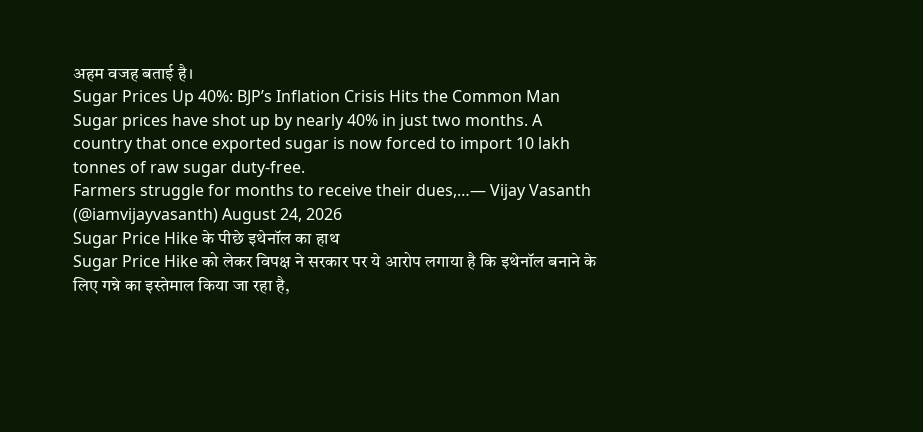अहम वजह बताई है।
Sugar Prices Up 40%: BJP’s Inflation Crisis Hits the Common Man
Sugar prices have shot up by nearly 40% in just two months. A country that once exported sugar is now forced to import 10 lakh tonnes of raw sugar duty-free.
Farmers struggle for months to receive their dues,…— Vijay Vasanth (@iamvijayvasanth) August 24, 2026
Sugar Price Hike के पीछे इथेनॉल का हाथ
Sugar Price Hike को लेकर विपक्ष ने सरकार पर ये आरोप लगाया है कि इथेनॉल बनाने के लिए गन्ने का इस्तेमाल किया जा रहा है,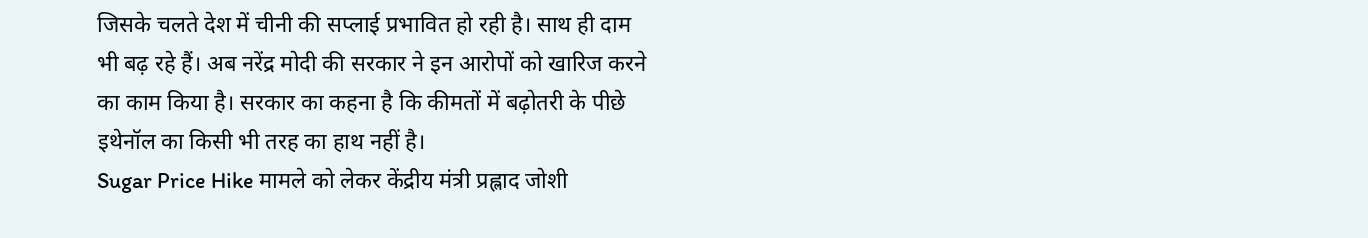जिसके चलते देश में चीनी की सप्लाई प्रभावित हो रही है। साथ ही दाम भी बढ़ रहे हैं। अब नरेंद्र मोदी की सरकार ने इन आरोपों को खारिज करने का काम किया है। सरकार का कहना है कि कीमतों में बढ़ोतरी के पीछे इथेनॉल का किसी भी तरह का हाथ नहीं है।
Sugar Price Hike मामले को लेकर केंद्रीय मंत्री प्रह्लाद जोशी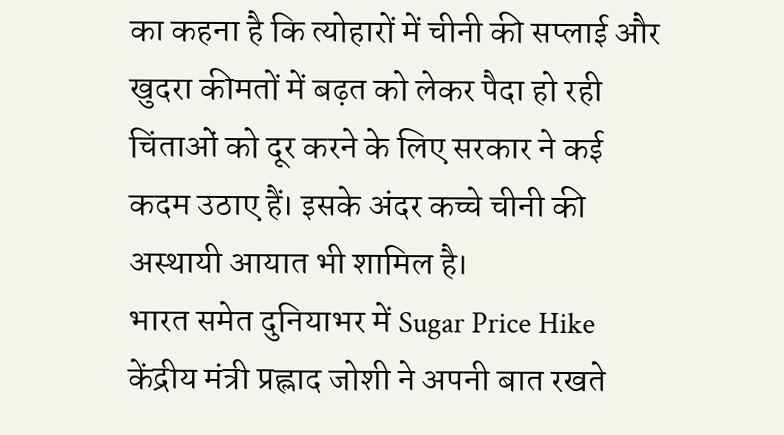का कहना है कि त्योहारों में चीनी की सप्लाई और खुदरा कीमतों में बढ़त को लेकर पैदा हो रही चिंताओं को दूर करने के लिए सरकार ने कई कदम उठाए हैं। इसके अंदर कच्चे चीनी की अस्थायी आयात भी शामिल है।
भारत समेत दुनियाभर में Sugar Price Hike
केंद्रीय मंत्री प्रह्लाद जोशी ने अपनी बात रखते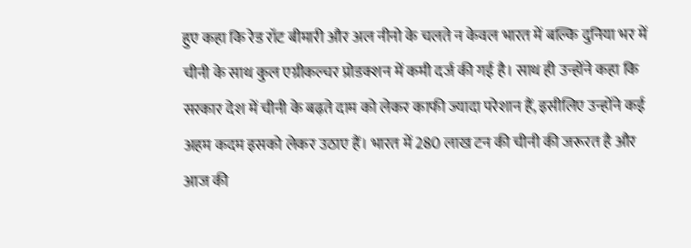हुए कहा कि रेड रॉट बीमारी और अल नीनो के चलते न केवल भारत में बल्कि दुनिया भर में चीनी के साथ कुल एग्रीकल्चर प्रोडक्शन में कमी दर्ज की गई है। साथ ही उन्होंने कहा कि सरकार देश में चीनी के बढ़ते दाम को लेकर काफी ज्यादा परेशान हैं, इसीलिए उन्होंने कई अहम कदम इसको लेकर उठाए हैं। भारत में 280 लाख टन की चीनी की जरूरत है और आज की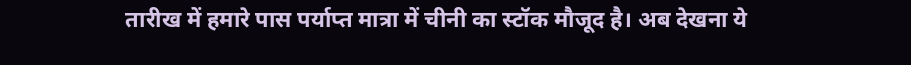तारीख में हमारे पास पर्याप्त मात्रा में चीनी का स्टॉक मौजूद है। अब देखना ये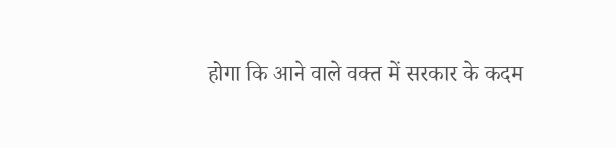होगा कि आने वाले वक्त में सरकार के कदम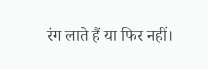रंग लाते हैं या फिर नहीं।